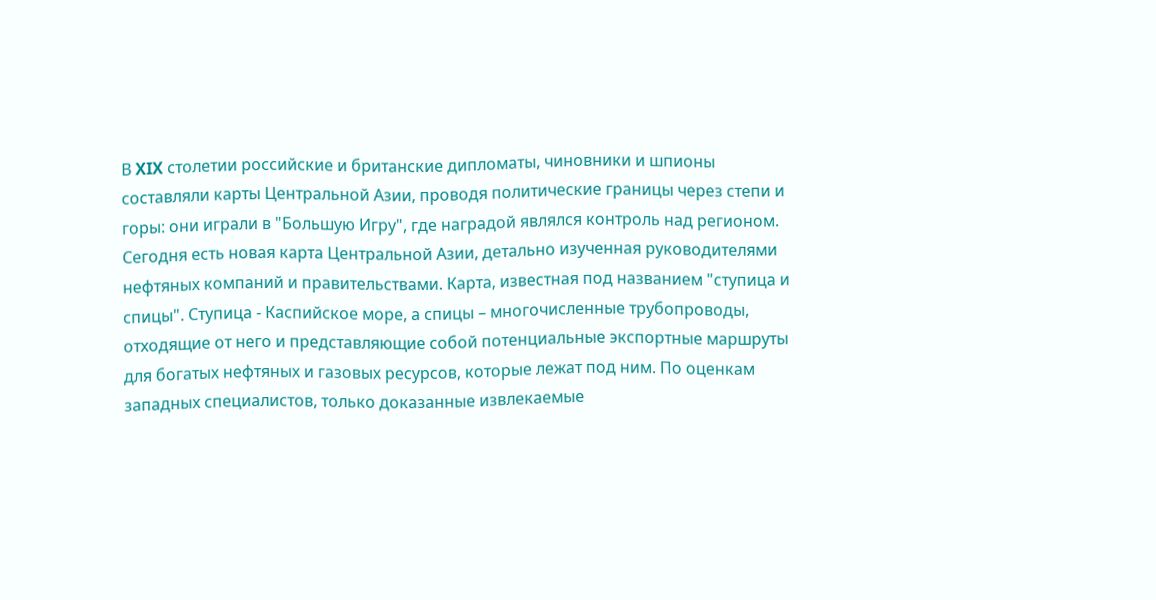В XIX столетии российские и британские дипломаты, чиновники и шпионы составляли карты Центральной Азии, проводя политические границы через степи и горы: они играли в "Большую Игру", где наградой являлся контроль над регионом. Сегодня есть новая карта Центральной Азии, детально изученная руководителями нефтяных компаний и правительствами. Карта, известная под названием "ступица и спицы". Ступица - Каспийское море, а спицы – многочисленные трубопроводы, отходящие от него и представляющие собой потенциальные экспортные маршруты для богатых нефтяных и газовых ресурсов, которые лежат под ним. По оценкам западных специалистов, только доказанные извлекаемые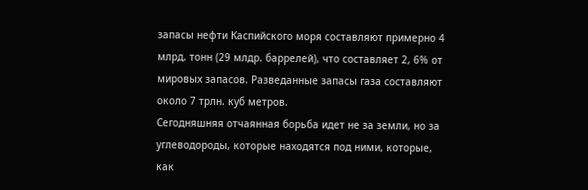запасы нефти Каспийского моря составляют примерно 4 млрд. тонн (29 млдр. баррелей), что составляет 2, 6% от мировых запасов. Разведанные запасы газа составляют около 7 трлн. куб метров.
Сегодняшняя отчаянная борьба идет не за земли, но за углеводороды, которые находятся под ними, которые, как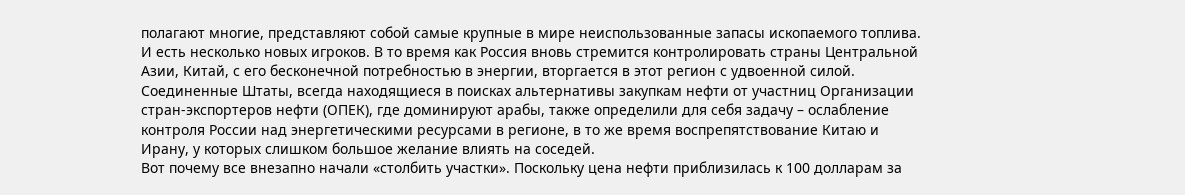полагают многие, представляют собой самые крупные в мире неиспользованные запасы ископаемого топлива. И есть несколько новых игроков. В то время как Россия вновь стремится контролировать страны Центральной Азии, Китай, с его бесконечной потребностью в энергии, вторгается в этот регион с удвоенной силой. Соединенные Штаты, всегда находящиеся в поисках альтернативы закупкам нефти от участниц Организации стран-экспортеров нефти (ОПЕК), где доминируют арабы, также определили для себя задачу – ослабление контроля России над энергетическими ресурсами в регионе, в то же время воспрепятствование Китаю и Ирану, у которых слишком большое желание влиять на соседей.
Вот почему все внезапно начали «столбить участки». Поскольку цена нефти приблизилась к 100 долларам за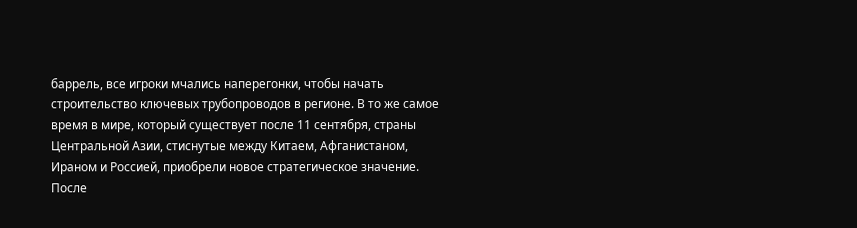баррель, все игроки мчались наперегонки, чтобы начать строительство ключевых трубопроводов в регионе. В то же самое время в мире, который существует после 11 сентября, страны Центральной Азии, стиснутые между Китаем, Афганистаном, Ираном и Россией, приобрели новое стратегическое значение.
После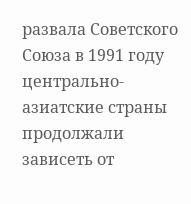развала Советского Союза в 1991 году центрально-азиатские страны продолжали зависеть от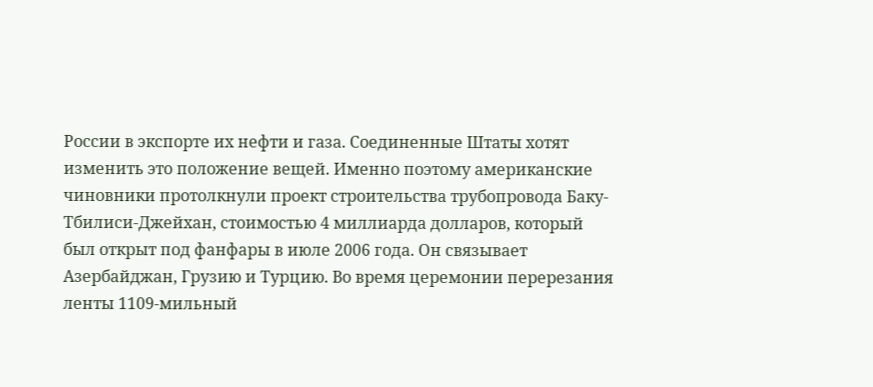России в экспорте их нефти и газа. Соединенные Штаты хотят изменить это положение вещей. Именно поэтому американские чиновники протолкнули проект строительства трубопровода Баку-Тбилиси-Джейхан, стоимостью 4 миллиарда долларов, который был открыт под фанфары в июле 2006 года. Он связывает Азербайджан, Грузию и Турцию. Во время церемонии перерезания ленты 1109-мильный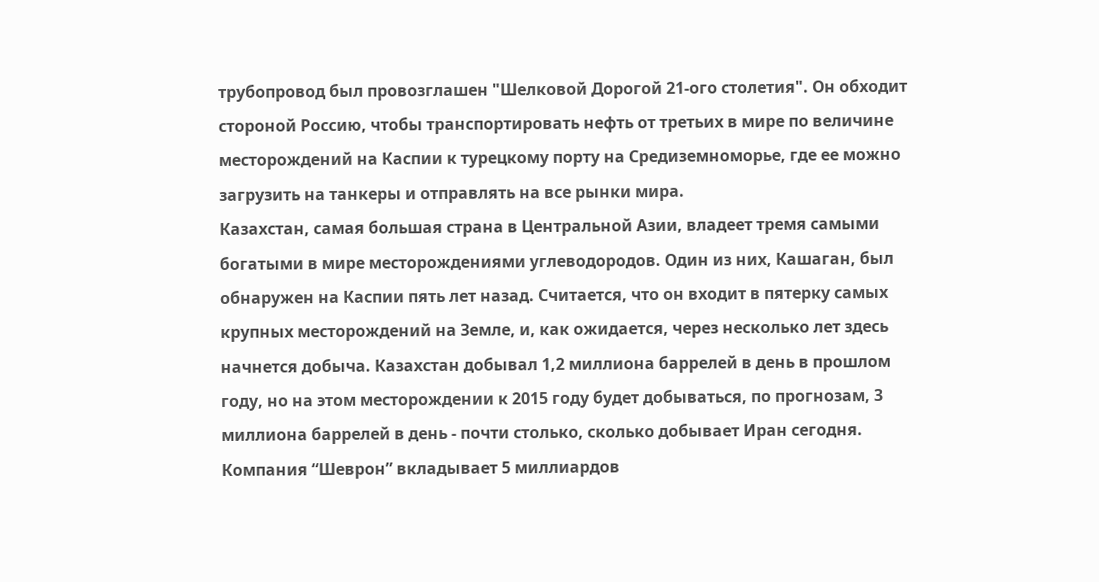трубопровод был провозглашен "Шелковой Дорогой 21-ого столетия". Он обходит стороной Россию, чтобы транспортировать нефть от третьих в мире по величине месторождений на Каспии к турецкому порту на Средиземноморье, где ее можно загрузить на танкеры и отправлять на все рынки мира.
Казахстан, самая большая страна в Центральной Азии, владеет тремя самыми богатыми в мире месторождениями углеводородов. Один из них, Кашаган, был обнаружен на Каспии пять лет назад. Считается, что он входит в пятерку самых крупных месторождений на Земле, и, как ожидается, через несколько лет здесь начнется добыча. Казахстан добывал 1,2 миллиона баррелей в день в прошлом году, но на этом месторождении к 2015 году будет добываться, по прогнозам, 3 миллиона баррелей в день - почти столько, сколько добывает Иран сегодня. Компания “Шеврон” вкладывает 5 миллиардов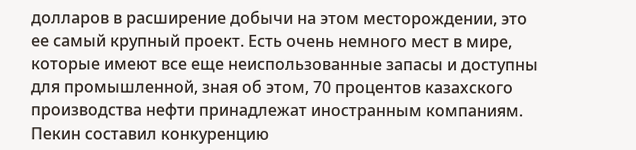долларов в расширение добычи на этом месторождении, это ее самый крупный проект. Есть очень немного мест в мире, которые имеют все еще неиспользованные запасы и доступны для промышленной, зная об этом, 70 процентов казахского производства нефти принадлежат иностранным компаниям.
Пекин составил конкуренцию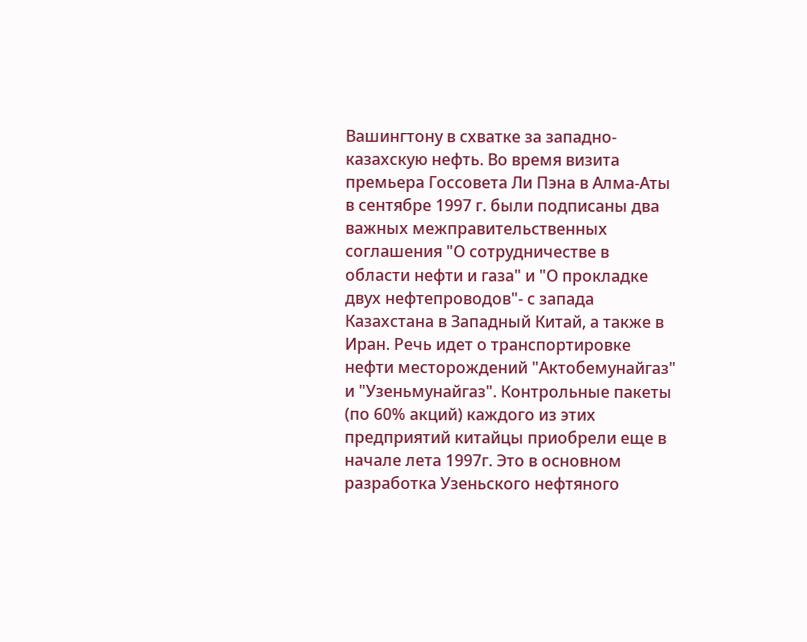Вашингтону в схватке за западно-казахскую нефть. Во время визита премьера Госсовета Ли Пэна в Алма-Аты в сентябре 1997 г. были подписаны два важных межправительственных соглашения "О сотрудничестве в области нефти и газа" и "О прокладке двух нефтепроводов"- с запада Казахстана в Западный Китай, а также в Иран. Речь идет о транспортировке нефти месторождений "Актобемунайгаз" и "Узеньмунайгаз". Контрольные пакеты (по 60% акций) каждого из этих предприятий китайцы приобрели еще в начале лета 1997г. Это в основном разработка Узеньского нефтяного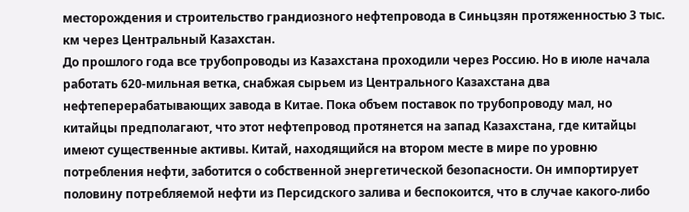месторождения и строительство грандиозного нефтепровода в Синьцзян протяженностью 3 тыс. км через Центральный Казахстан.
До прошлого года все трубопроводы из Казахстана проходили через Россию. Но в июле начала работать 620-мильная ветка, снабжая сырьем из Центрального Казахстана два нефтеперерабатывающих завода в Китае. Пока объем поставок по трубопроводу мал, но китайцы предполагают, что этот нефтепровод протянется на запад Казахстана, где китайцы имеют существенные активы. Китай, находящийся на втором месте в мире по уровню потребления нефти, заботится о собственной энергетической безопасности. Он импортирует половину потребляемой нефти из Персидского залива и беспокоится, что в случае какого-либо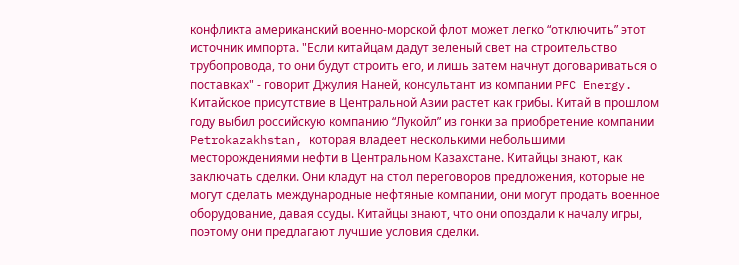конфликта американский военно-морской флот может легко “отключить” этот источник импорта. "Если китайцам дадут зеленый свет на строительство трубопровода, то они будут строить его, и лишь затем начнут договариваться о поставках" - говорит Джулия Наней, консультант из компании PFC Energy.
Китайское присутствие в Центральной Азии растет как грибы. Китай в прошлом году выбил российскую компанию “Лукойл” из гонки за приобретение компании Petrokazakhstan, которая владеет несколькими небольшими месторождениями нефти в Центральном Казахстане. Китайцы знают, как заключать сделки. Они кладут на стол переговоров предложения, которые не могут сделать международные нефтяные компании, они могут продать военное оборудование, давая ссуды. Китайцы знают, что они опоздали к началу игры, поэтому они предлагают лучшие условия сделки.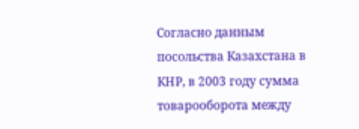Согласно данным посольства Казахстана в КНР, в 2003 году сумма товарооборота между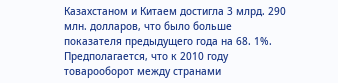Казахстаном и Китаем достигла 3 млрд. 290 млн. долларов, что было больше показателя предыдущего года на 68. 1%. Предполагается, что к 2010 году товарооборот между странами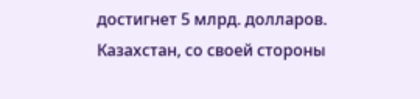достигнет 5 млрд. долларов.
Казахстан, со своей стороны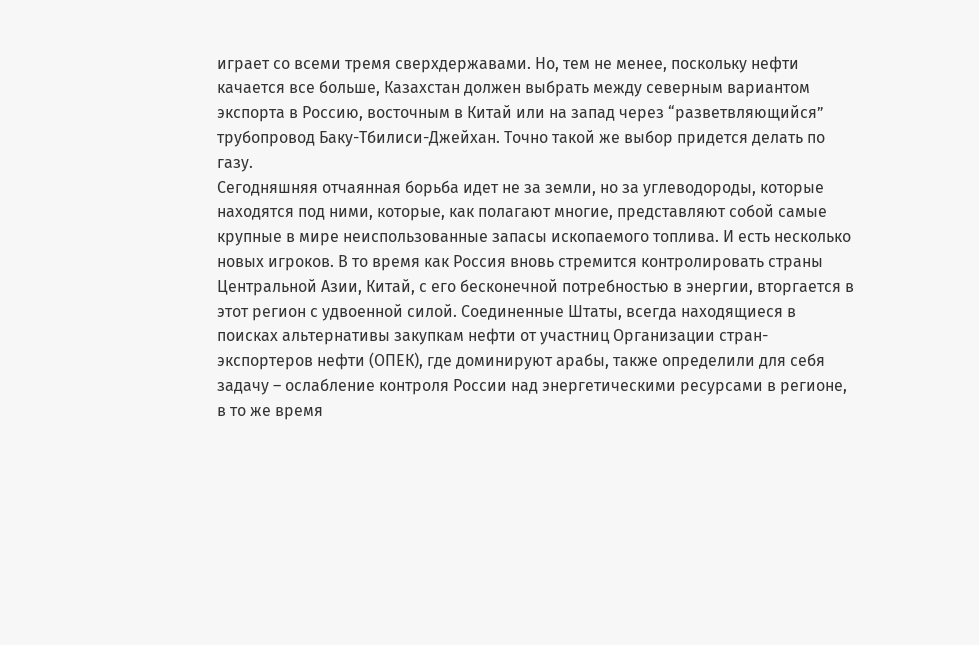играет со всеми тремя сверхдержавами. Но, тем не менее, поскольку нефти качается все больше, Казахстан должен выбрать между северным вариантом экспорта в Россию, восточным в Китай или на запад через “разветвляющийся” трубопровод Баку-Тбилиси-Джейхан. Точно такой же выбор придется делать по газу.
Сегодняшняя отчаянная борьба идет не за земли, но за углеводороды, которые находятся под ними, которые, как полагают многие, представляют собой самые крупные в мире неиспользованные запасы ископаемого топлива. И есть несколько новых игроков. В то время как Россия вновь стремится контролировать страны Центральной Азии, Китай, с его бесконечной потребностью в энергии, вторгается в этот регион с удвоенной силой. Соединенные Штаты, всегда находящиеся в поисках альтернативы закупкам нефти от участниц Организации стран-экспортеров нефти (ОПЕК), где доминируют арабы, также определили для себя задачу – ослабление контроля России над энергетическими ресурсами в регионе, в то же время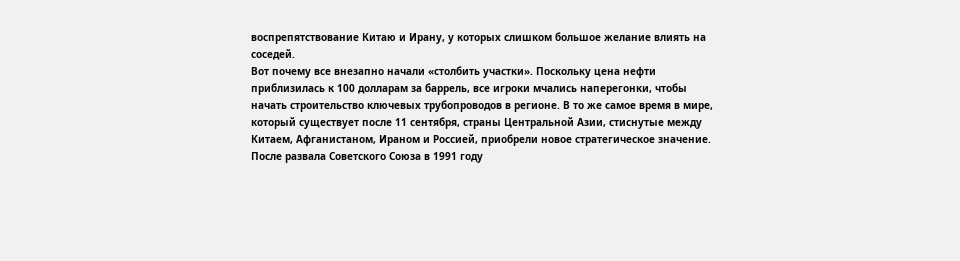воспрепятствование Китаю и Ирану, у которых слишком большое желание влиять на соседей.
Вот почему все внезапно начали «столбить участки». Поскольку цена нефти приблизилась к 100 долларам за баррель, все игроки мчались наперегонки, чтобы начать строительство ключевых трубопроводов в регионе. В то же самое время в мире, который существует после 11 сентября, страны Центральной Азии, стиснутые между Китаем, Афганистаном, Ираном и Россией, приобрели новое стратегическое значение.
После развала Советского Союза в 1991 году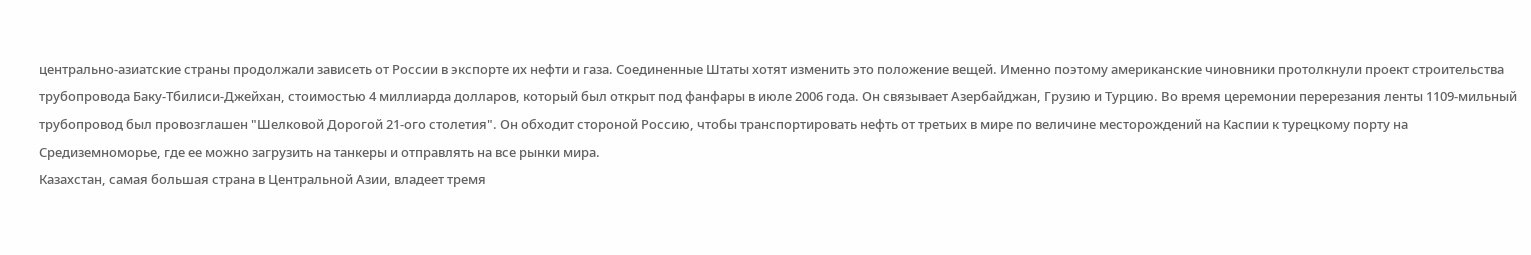центрально-азиатские страны продолжали зависеть от России в экспорте их нефти и газа. Соединенные Штаты хотят изменить это положение вещей. Именно поэтому американские чиновники протолкнули проект строительства трубопровода Баку-Тбилиси-Джейхан, стоимостью 4 миллиарда долларов, который был открыт под фанфары в июле 2006 года. Он связывает Азербайджан, Грузию и Турцию. Во время церемонии перерезания ленты 1109-мильный трубопровод был провозглашен "Шелковой Дорогой 21-ого столетия". Он обходит стороной Россию, чтобы транспортировать нефть от третьих в мире по величине месторождений на Каспии к турецкому порту на Средиземноморье, где ее можно загрузить на танкеры и отправлять на все рынки мира.
Казахстан, самая большая страна в Центральной Азии, владеет тремя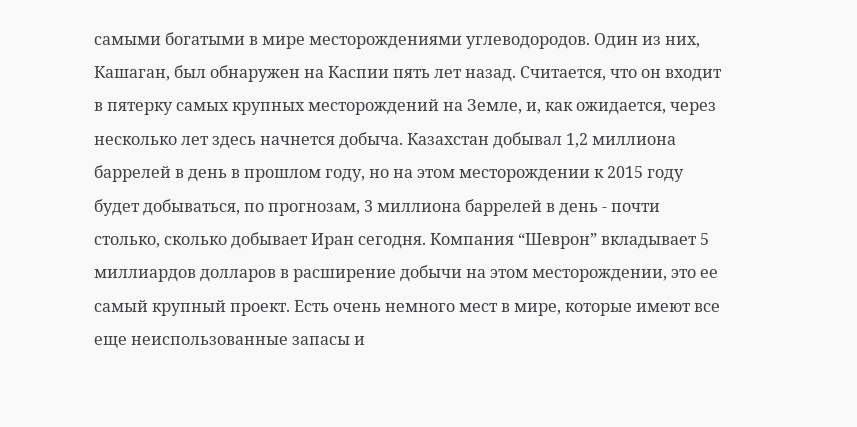самыми богатыми в мире месторождениями углеводородов. Один из них, Кашаган, был обнаружен на Каспии пять лет назад. Считается, что он входит в пятерку самых крупных месторождений на Земле, и, как ожидается, через несколько лет здесь начнется добыча. Казахстан добывал 1,2 миллиона баррелей в день в прошлом году, но на этом месторождении к 2015 году будет добываться, по прогнозам, 3 миллиона баррелей в день - почти столько, сколько добывает Иран сегодня. Компания “Шеврон” вкладывает 5 миллиардов долларов в расширение добычи на этом месторождении, это ее самый крупный проект. Есть очень немного мест в мире, которые имеют все еще неиспользованные запасы и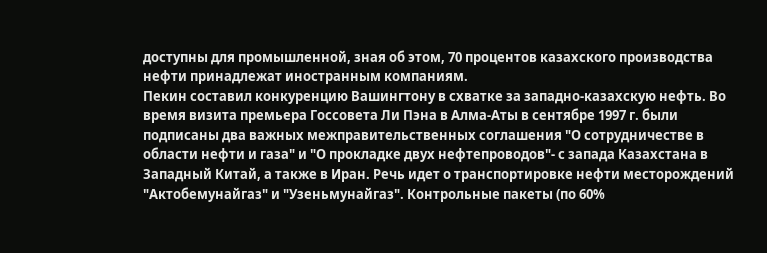доступны для промышленной, зная об этом, 70 процентов казахского производства нефти принадлежат иностранным компаниям.
Пекин составил конкуренцию Вашингтону в схватке за западно-казахскую нефть. Во время визита премьера Госсовета Ли Пэна в Алма-Аты в сентябре 1997 г. были подписаны два важных межправительственных соглашения "О сотрудничестве в области нефти и газа" и "О прокладке двух нефтепроводов"- с запада Казахстана в Западный Китай, а также в Иран. Речь идет о транспортировке нефти месторождений "Актобемунайгаз" и "Узеньмунайгаз". Контрольные пакеты (по 60%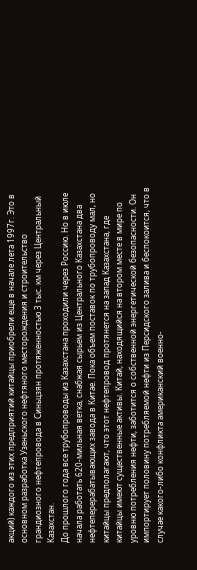акций) каждого из этих предприятий китайцы приобрели еще в начале лета 1997г. Это в основном разработка Узеньского нефтяного месторождения и строительство грандиозного нефтепровода в Синьцзян протяженностью 3 тыс. км через Центральный Казахстан.
До прошлого года все трубопроводы из Казахстана проходили через Россию. Но в июле начала работать 620-мильная ветка, снабжая сырьем из Центрального Казахстана два нефтеперерабатывающих завода в Китае. Пока объем поставок по трубопроводу мал, но китайцы предполагают, что этот нефтепровод протянется на запад Казахстана, где китайцы имеют существенные активы. Китай, находящийся на втором месте в мире по уровню потребления нефти, заботится о собственной энергетической безопасности. Он импортирует половину потребляемой нефти из Персидского залива и беспокоится, что в случае какого-либо конфликта американский военно-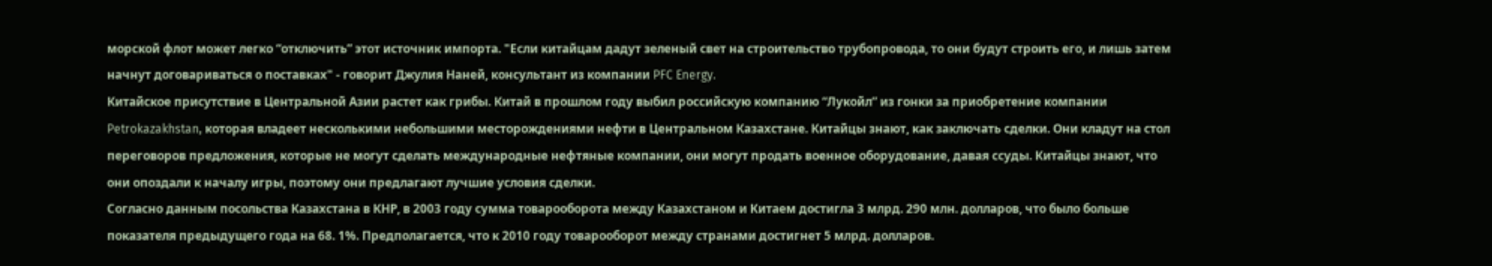морской флот может легко “отключить” этот источник импорта. "Если китайцам дадут зеленый свет на строительство трубопровода, то они будут строить его, и лишь затем начнут договариваться о поставках" - говорит Джулия Наней, консультант из компании PFC Energy.
Китайское присутствие в Центральной Азии растет как грибы. Китай в прошлом году выбил российскую компанию “Лукойл” из гонки за приобретение компании Petrokazakhstan, которая владеет несколькими небольшими месторождениями нефти в Центральном Казахстане. Китайцы знают, как заключать сделки. Они кладут на стол переговоров предложения, которые не могут сделать международные нефтяные компании, они могут продать военное оборудование, давая ссуды. Китайцы знают, что они опоздали к началу игры, поэтому они предлагают лучшие условия сделки.
Согласно данным посольства Казахстана в КНР, в 2003 году сумма товарооборота между Казахстаном и Китаем достигла 3 млрд. 290 млн. долларов, что было больше показателя предыдущего года на 68. 1%. Предполагается, что к 2010 году товарооборот между странами достигнет 5 млрд. долларов.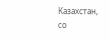Казахстан, со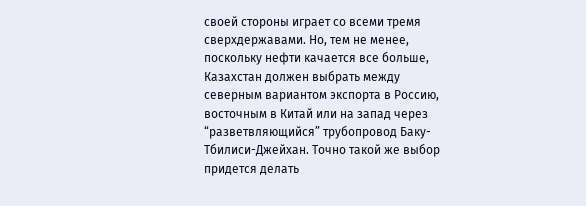своей стороны играет со всеми тремя сверхдержавами. Но, тем не менее, поскольку нефти качается все больше, Казахстан должен выбрать между северным вариантом экспорта в Россию, восточным в Китай или на запад через “разветвляющийся” трубопровод Баку-Тбилиси-Джейхан. Точно такой же выбор придется делать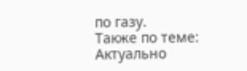по газу.
Также по теме:
Актуально